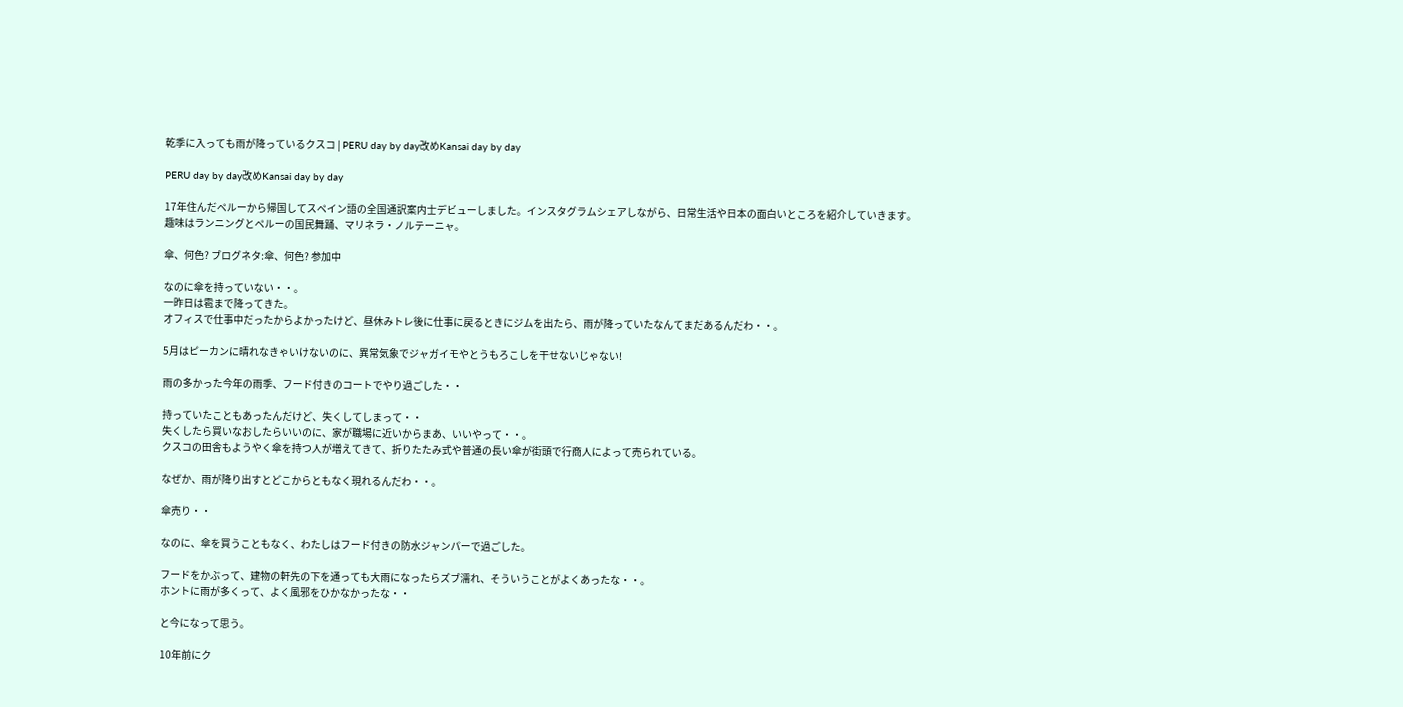乾季に入っても雨が降っているクスコ | PERU day by day改めKansai day by day

PERU day by day改めKansai day by day

17年住んだペルーから帰国してスペイン語の全国通訳案内士デビューしました。インスタグラムシェアしながら、日常生活や日本の面白いところを紹介していきます。
趣味はランニングとペルーの国民舞踊、マリネラ・ノルテーニャ。

傘、何色? ブログネタ:傘、何色? 参加中

なのに傘を持っていない・・。
一昨日は雹まで降ってきた。
オフィスで仕事中だったからよかったけど、昼休みトレ後に仕事に戻るときにジムを出たら、雨が降っていたなんてまだあるんだわ・・。

5月はピーカンに晴れなきゃいけないのに、異常気象でジャガイモやとうもろこしを干せないじゃない!

雨の多かった今年の雨季、フード付きのコートでやり過ごした・・

持っていたこともあったんだけど、失くしてしまって・・
失くしたら買いなおしたらいいのに、家が職場に近いからまあ、いいやって・・。
クスコの田舎もようやく傘を持つ人が増えてきて、折りたたみ式や普通の長い傘が街頭で行商人によって売られている。

なぜか、雨が降り出すとどこからともなく現れるんだわ・・。

傘売り・・

なのに、傘を買うこともなく、わたしはフード付きの防水ジャンパーで過ごした。

フードをかぶって、建物の軒先の下を通っても大雨になったらズブ濡れ、そういうことがよくあったな・・。
ホントに雨が多くって、よく風邪をひかなかったな・・

と今になって思う。

10年前にク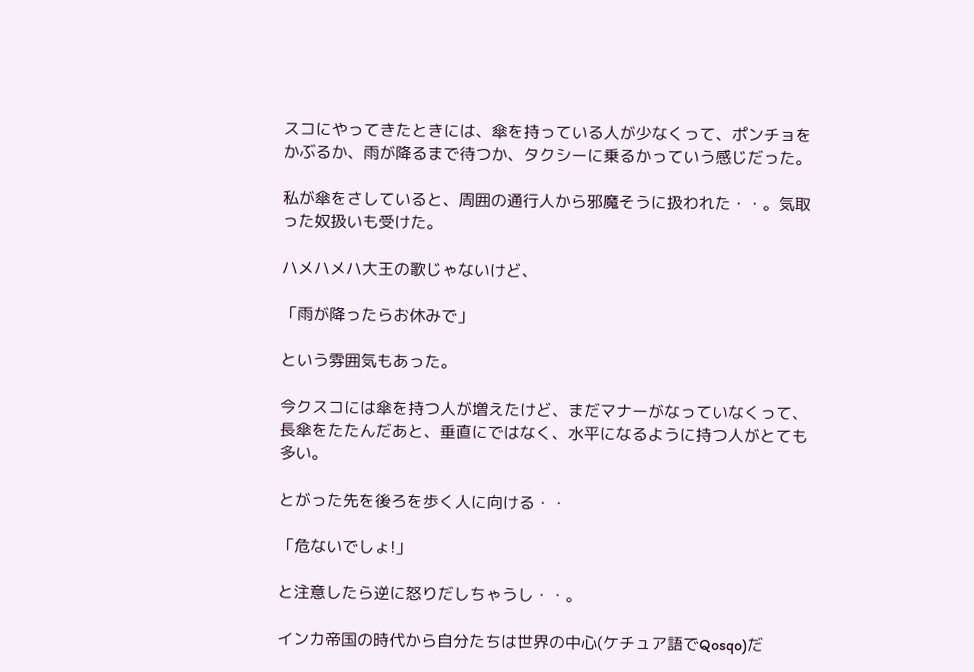スコにやってきたときには、傘を持っている人が少なくって、ポンチョをかぶるか、雨が降るまで待つか、タクシーに乗るかっていう感じだった。

私が傘をさしていると、周囲の通行人から邪魔そうに扱われた・・。気取った奴扱いも受けた。

ハメハメハ大王の歌じゃないけど、

「雨が降ったらお休みで」

という雰囲気もあった。

今クスコには傘を持つ人が増えたけど、まだマナーがなっていなくって、長傘をたたんだあと、垂直にではなく、水平になるように持つ人がとても多い。

とがった先を後ろを歩く人に向ける・・

「危ないでしょ!」

と注意したら逆に怒りだしちゃうし・・。

インカ帝国の時代から自分たちは世界の中心(ケチュア語でQosqo)だ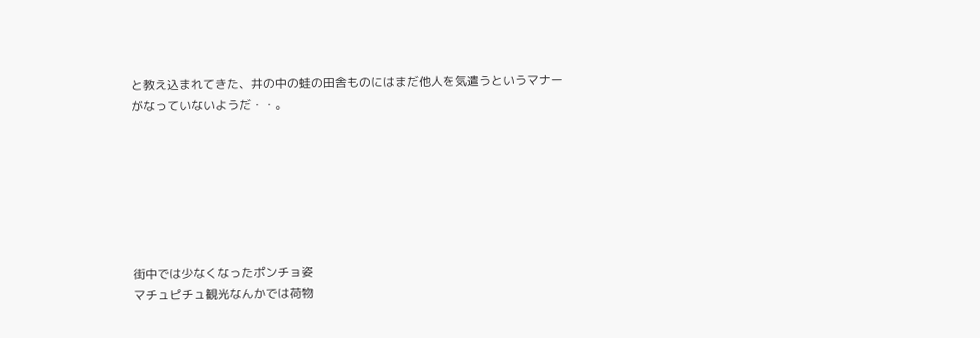と教え込まれてきた、井の中の蛙の田舎ものにはまだ他人を気遣うというマナーがなっていないようだ・・。







街中では少なくなったポンチョ姿
マチュピチュ観光なんかでは荷物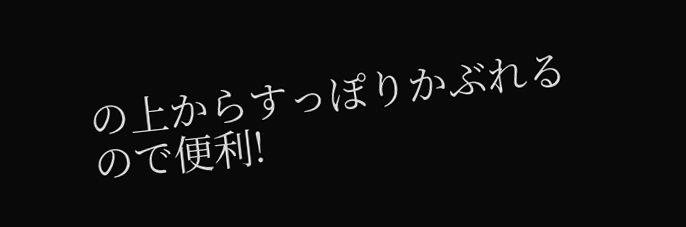の上からすっぽりかぶれるので便利!